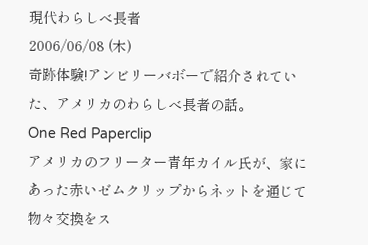現代わらしべ長者
2006/06/08 (木)
奇跡体験!アンビリーバボーで紹介されていた、アメリカのわらしべ長者の話。
One Red Paperclip
アメリカのフリーター青年カイル氏が、家にあった赤いゼムクリップからネットを通じて物々交換をス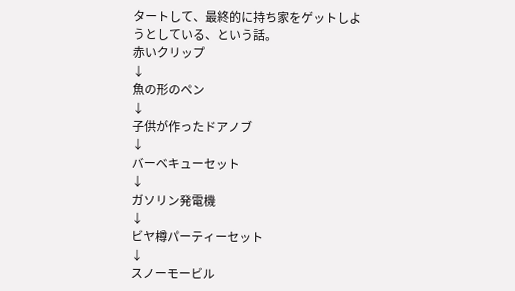タートして、最終的に持ち家をゲットしようとしている、という話。
赤いクリップ
↓
魚の形のペン
↓
子供が作ったドアノブ
↓
バーベキューセット
↓
ガソリン発電機
↓
ビヤ樽パーティーセット
↓
スノーモービル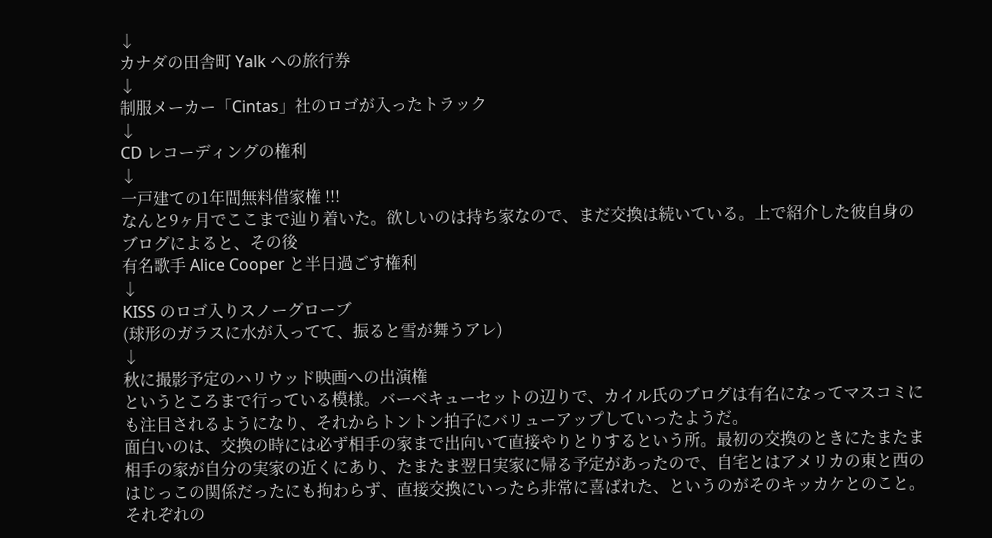↓
カナダの田舎町 Yalk への旅行券
↓
制服メーカー「Cintas」社のロゴが入ったトラック
↓
CD レコーディングの権利
↓
一戸建ての1年間無料借家権 !!!
なんと9ヶ月でここまで辿り着いた。欲しいのは持ち家なので、まだ交換は続いている。上で紹介した彼自身のブログによると、その後
有名歌手 Alice Cooper と半日過ごす権利
↓
KISS のロゴ入りスノーグローブ
(球形のガラスに水が入ってて、振ると雪が舞うアレ)
↓
秋に撮影予定のハリウッド映画への出演権
というところまで行っている模様。バーベキューセットの辺りで、カイル氏のブログは有名になってマスコミにも注目されるようになり、それからトントン拍子にバリューアップしていったようだ。
面白いのは、交換の時には必ず相手の家まで出向いて直接やりとりするという所。最初の交換のときにたまたま相手の家が自分の実家の近くにあり、たまたま翌日実家に帰る予定があったので、自宅とはアメリカの東と西のはじっこの関係だったにも拘わらず、直接交換にいったら非常に喜ばれた、というのがそのキッカケとのこと。
それぞれの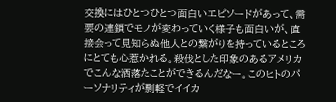交換にはひとつひとつ面白いエピソードがあって、需要の連鎖でモノが変わっていく様子も面白いが、直接会って見知らぬ他人との繋がりを持っているところにとても心惹かれる。殺伐とした印象のあるアメリカでこんな洒落たことができるんだなー。このヒトのパーソナリティが剽軽でイイカ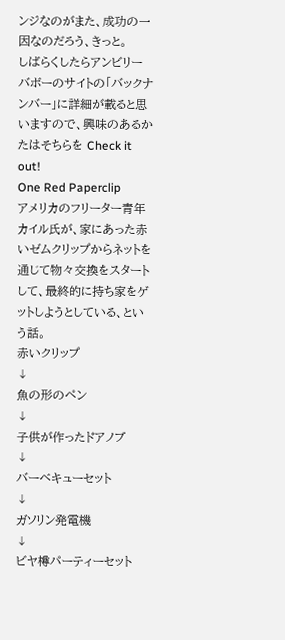ンジなのがまた、成功の一因なのだろう、きっと。
しばらくしたらアンビリーバボーのサイトの「バックナンバー」に詳細が載ると思いますので、興味のあるかたはそちらを Check it out!
One Red Paperclip
アメリカのフリーター青年カイル氏が、家にあった赤いゼムクリップからネットを通じて物々交換をスタートして、最終的に持ち家をゲットしようとしている、という話。
赤いクリップ
↓
魚の形のペン
↓
子供が作ったドアノブ
↓
バーベキューセット
↓
ガソリン発電機
↓
ビヤ樽パーティーセット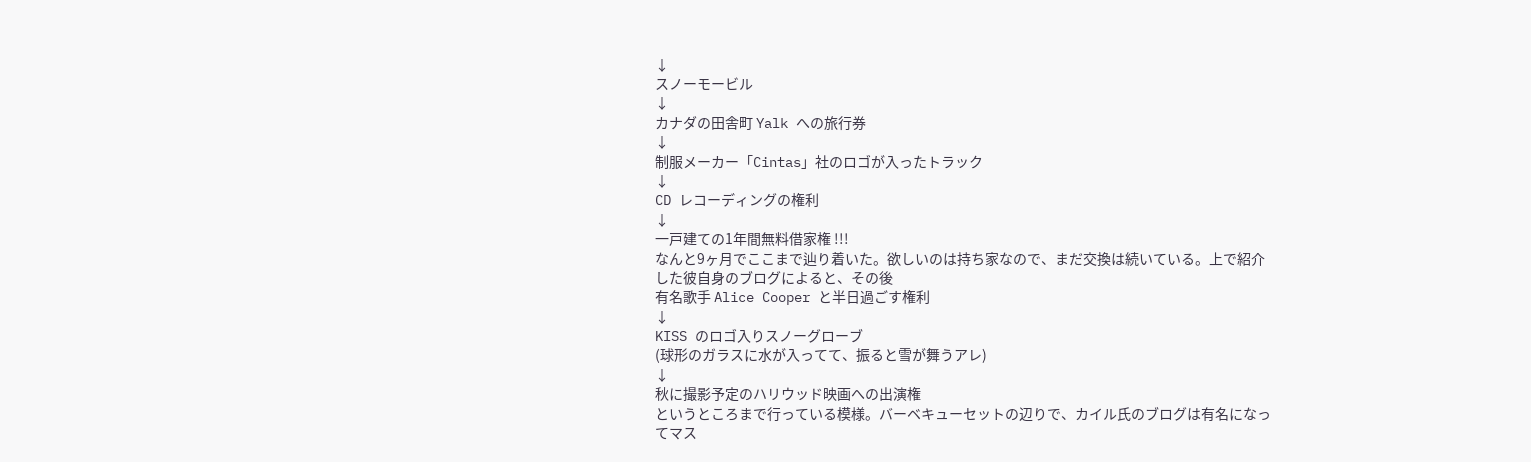↓
スノーモービル
↓
カナダの田舎町 Yalk への旅行券
↓
制服メーカー「Cintas」社のロゴが入ったトラック
↓
CD レコーディングの権利
↓
一戸建ての1年間無料借家権 !!!
なんと9ヶ月でここまで辿り着いた。欲しいのは持ち家なので、まだ交換は続いている。上で紹介した彼自身のブログによると、その後
有名歌手 Alice Cooper と半日過ごす権利
↓
KISS のロゴ入りスノーグローブ
(球形のガラスに水が入ってて、振ると雪が舞うアレ)
↓
秋に撮影予定のハリウッド映画への出演権
というところまで行っている模様。バーベキューセットの辺りで、カイル氏のブログは有名になってマス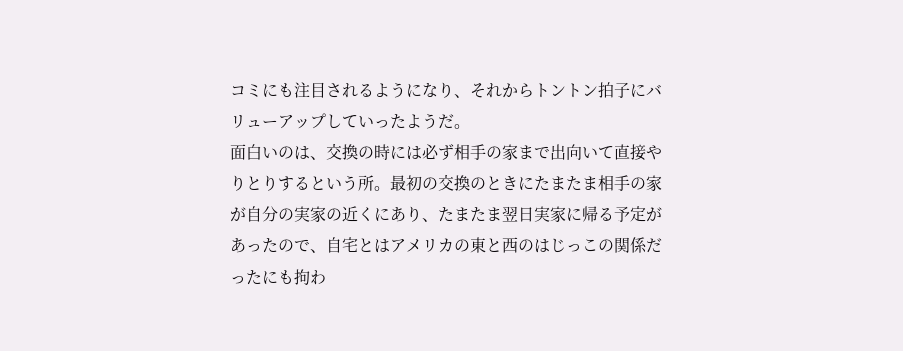コミにも注目されるようになり、それからトントン拍子にバリューアップしていったようだ。
面白いのは、交換の時には必ず相手の家まで出向いて直接やりとりするという所。最初の交換のときにたまたま相手の家が自分の実家の近くにあり、たまたま翌日実家に帰る予定があったので、自宅とはアメリカの東と西のはじっこの関係だったにも拘わ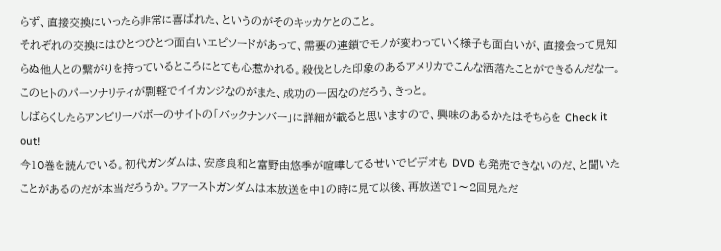らず、直接交換にいったら非常に喜ばれた、というのがそのキッカケとのこと。
それぞれの交換にはひとつひとつ面白いエピソードがあって、需要の連鎖でモノが変わっていく様子も面白いが、直接会って見知らぬ他人との繋がりを持っているところにとても心惹かれる。殺伐とした印象のあるアメリカでこんな洒落たことができるんだなー。このヒトのパーソナリティが剽軽でイイカンジなのがまた、成功の一因なのだろう、きっと。
しばらくしたらアンビリーバボーのサイトの「バックナンバー」に詳細が載ると思いますので、興味のあるかたはそちらを Check it out!
今10巻を読んでいる。初代ガンダムは、安彦良和と富野由悠季が喧嘩してるせいでビデオも DVD も発売できないのだ、と聞いたことがあるのだが本当だろうか。ファーストガンダムは本放送を中1の時に見て以後、再放送で1〜2回見ただ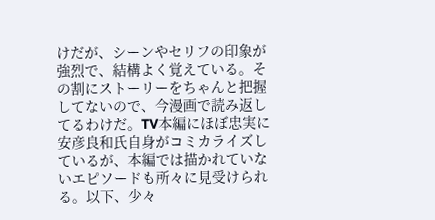けだが、シーンやセリフの印象が強烈で、結構よく覚えている。その割にストーリーをちゃんと把握してないので、今漫画で読み返してるわけだ。TV本編にほぼ忠実に安彦良和氏自身がコミカライズしているが、本編では描かれていないエピソードも所々に見受けられる。以下、少々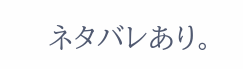ネタバレあり。